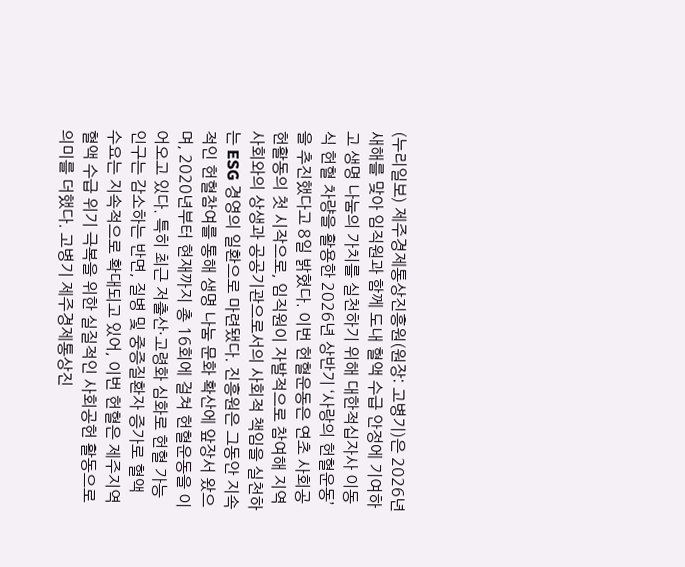(누리일보) 제주경제통상진흥원(원장: 고병기)은 2026년 새해를 맞아 임직원과 함께 도내 혈액 수급 안정에 기여하고 생명 나눔의 가치를 실천하기 위해 대한적십자사 이동식 헌혈 차량을 활용한 2026년 상반기 ‘사랑의 헌혈운동’을 추진했다고 8일 밝혔다. 이번 헌혈운동은 연초 사회공헌활동의 첫 시작으로, 임직원이 자발적으로 참여해 지역사회와의 상생과 공공기관으로서의 사회적 책임을 실천하는 ESG 경영의 일환으로 마련됐다. 진흥원은 그동안 지속적인 헌혈참여를 통해 생명 나눔 문화 확산에 앞장서 왔으며, 2020년부터 현재까지 총 16회에 걸쳐 헌혈운동을 이어오고 있다. 특히 최근 저출산·고령화 심화로 헌혈 가능 인구는 감소하는 반면, 질병 및 중증질환자 증가로 혈액 수요는 지속적으로 확대되고 있어, 이번 헌혈은 제주지역 혈액 수급 위기 극복을 위한 실질적인 사회공헌 활동으로 의미를 더했다. 고병기 제주경제통상진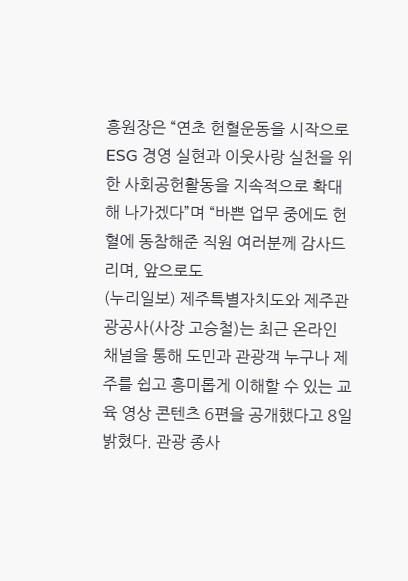흥원장은 “연초 헌혈운동을 시작으로 ESG 경영 실현과 이웃사랑 실천을 위한 사회공헌활동을 지속적으로 확대해 나가겠다”며 “바쁜 업무 중에도 헌혈에 동참해준 직원 여러분께 감사드리며, 앞으로도
(누리일보) 제주특별자치도와 제주관광공사(사장 고승철)는 최근 온라인 채널을 통해 도민과 관광객 누구나 제주를 쉽고 흥미롭게 이해할 수 있는 교육 영상 콘텐츠 6편을 공개했다고 8일 밝혔다. 관광 종사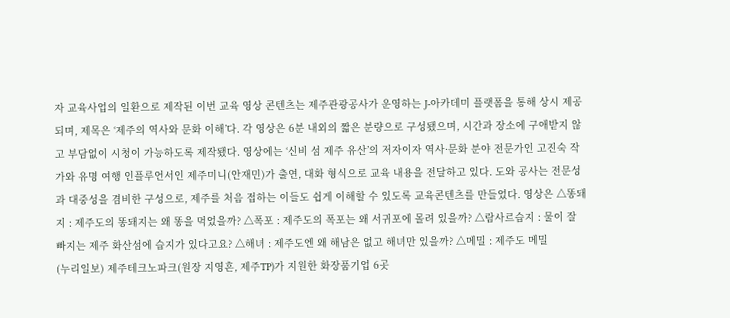자 교육사업의 일환으로 제작된 이번 교육 영상 콘텐츠는 제주관광공사가 운영하는 J-아카데미 플랫폼을 통해 상시 제공되며, 제목은 ‘제주의 역사와 문화 이해’다. 각 영상은 6분 내외의 짧은 분량으로 구성됐으며, 시간과 장소에 구애받지 않고 부담없이 시청이 가능하도록 제작됐다. 영상에는 ‘신비 섬 제주 유산’의 저자이자 역사·문화 분야 전문가인 고진숙 작가와 유명 여행 인플루언서인 제주미니(안재민)가 출연, 대화 형식으로 교육 내용을 전달하고 있다. 도와 공사는 전문성과 대중성을 겸비한 구성으로, 제주를 처음 접하는 이들도 쉽게 이해할 수 있도록 교육콘텐츠를 만들었다. 영상은 △똥돼지 : 제주도의 똥돼지는 왜 똥을 먹었을까? △폭포 : 제주도의 폭포는 왜 서귀포에 몰려 있을까? △람사르습지 : 물이 잘 빠지는 제주 화산섬에 습지가 있다고요? △해녀 : 제주도엔 왜 해남은 없고 해녀만 있을까? △메밀 : 제주도 메밀
(누리일보) 제주테크노파크(원장 지영흔, 제주TP)가 지원한 화장품기업 6곳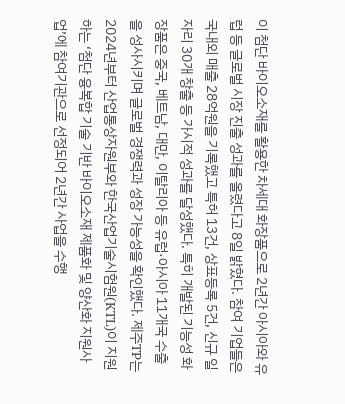이 첨단 바이오소재를 활용한 차세대 화장품으로 2년간 아시아와 유럽 등 글로벌 시장 진출 성과를 올렸다고 8일 밝혔다. 참여 기업들은 국내외 매출 28억원을 기록했고 특허 13건, 상표등록 5건, 신규 일자리 30개 창출 등 가시적 성과를 달성했다. 특히 개발된 기능성 화장품은 중국, 베트남, 대만, 이탈리아 등 유럽·아시아 11개국 수출을 성사시키며 글로벌 경쟁력과 성장 가능성을 확인했다. 제주TP는 2024년부터 산업통상자원부와 한국산업기술시험원(KTL)이 지원하는 ‘첨단 융복합 기술 기반 바이오소재 제품화 및 양산화 지원사업’에 참여기관으로 선정되어 2년간 사업을 수행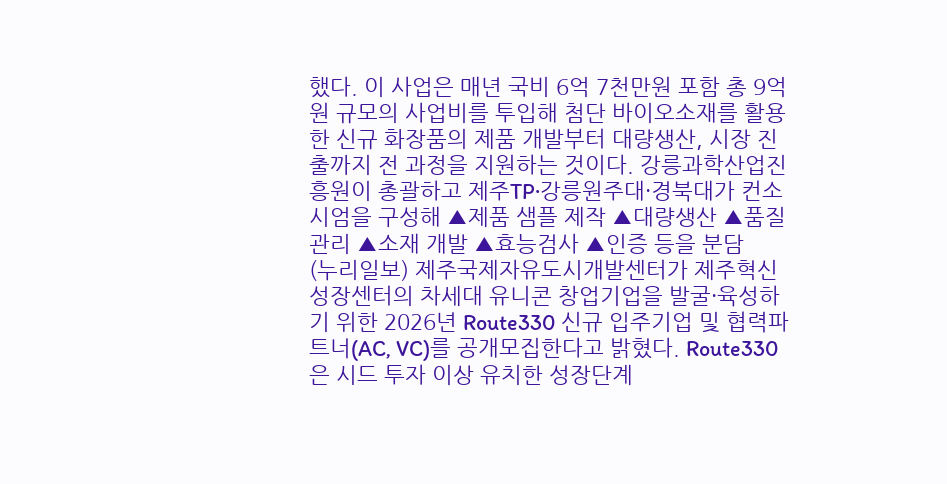했다. 이 사업은 매년 국비 6억 7천만원 포함 총 9억원 규모의 사업비를 투입해 첨단 바이오소재를 활용한 신규 화장품의 제품 개발부터 대량생산, 시장 진출까지 전 과정을 지원하는 것이다. 강릉과학산업진흥원이 총괄하고 제주TP·강릉원주대·경북대가 컨소시엄을 구성해 ▲제품 샘플 제작 ▲대량생산 ▲품질관리 ▲소재 개발 ▲효능검사 ▲인증 등을 분담
(누리일보) 제주국제자유도시개발센터가 제주혁신성장센터의 차세대 유니콘 창업기업을 발굴·육성하기 위한 2026년 Route330 신규 입주기업 및 협력파트너(AC, VC)를 공개모집한다고 밝혔다. Route330은 시드 투자 이상 유치한 성장단계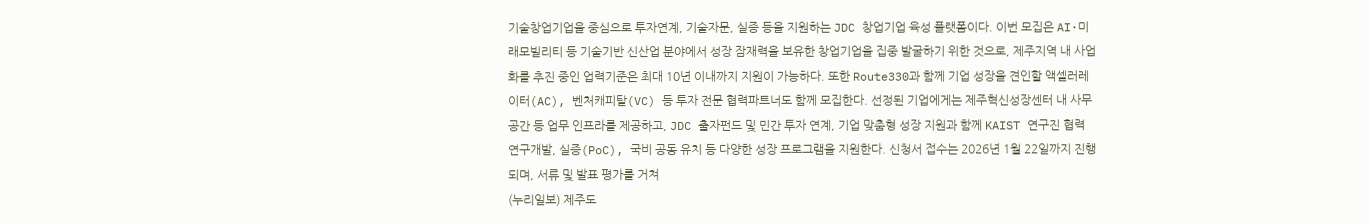기술창업기업을 중심으로 투자연계, 기술자문, 실증 등을 지원하는 JDC 창업기업 육성 플랫폼이다. 이번 모집은 AI·미래모빌리티 등 기술기반 신산업 분야에서 성장 잠재력을 보유한 창업기업을 집중 발굴하기 위한 것으로, 제주지역 내 사업화를 추진 중인 업력기준은 최대 10년 이내까지 지원이 가능하다. 또한 Route330과 함께 기업 성장을 견인할 액셀러레이터(AC), 벤처캐피탈(VC) 등 투자 전문 협력파트너도 함께 모집한다. 선정된 기업에게는 제주혁신성장센터 내 사무공간 등 업무 인프라를 제공하고, JDC 출자펀드 및 민간 투자 연계, 기업 맞춤형 성장 지원과 함께 KAIST 연구진 협력 연구개발, 실증(PoC), 국비 공동 유치 등 다양한 성장 프로그램을 지원한다. 신청서 접수는 2026년 1월 22일까지 진행되며, 서류 및 발표 평가를 거쳐
(누리일보) 제주도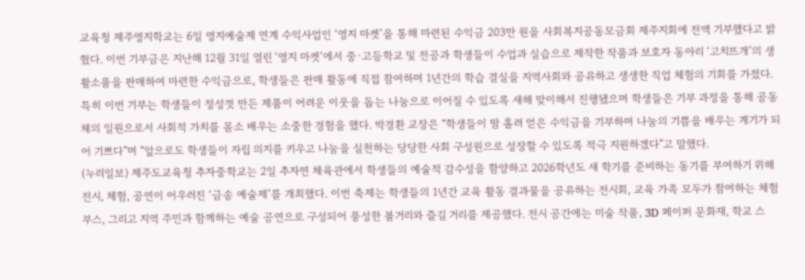교육청 제주영지학교는 6일 영지예술제 연계 수익사업인 ‘영지 마켓’을 통해 마련된 수익금 203만 원을 사회복지공동모금회 제주지회에 전액 기부했다고 밝혔다. 이번 기부금은 지난해 12월 31일 열린 ‘영지 마켓’에서 중·고등학교 및 전공과 학생들이 수업과 실습으로 제작한 작품과 보호자 동아리 ‘고치뜨개’의 생활소품을 판매하여 마련한 수익금으로, 학생들은 판매 활동에 직접 참여하며 1년간의 학습 결실을 지역사회와 공유하고 생생한 직업 체험의 기회를 가졌다. 특히 이번 기부는 학생들이 정성껏 만든 제품이 어려운 이웃을 돕는 나눔으로 이어질 수 있도록 새해 맞이해서 진행됐으며 학생들은 기부 과정을 통해 공동체의 일원으로서 사회적 가치를 몸소 배우는 소중한 경험을 했다. 박경환 교장은 “학생들이 땀 흘려 얻은 수익금을 기부하며 나눔의 기쁨을 배우는 계기가 되어 기쁘다”며 “앞으로도 학생들이 자립 의지를 키우고 나눔을 실천하는 당당한 사회 구성원으로 성장할 수 있도록 적극 지원하겠다”고 말했다.
(누리일보) 제주도교육청 추자중학교는 2일 추자면 체육관에서 학생들의 예술적 감수성을 함양하고 2026학년도 새 학기를 준비하는 동기를 부여하기 위해 전시, 체험, 공연이 어우러진 ‘금송 예술제’를 개최했다. 이번 축제는 학생들의 1년간 교육 활동 결과물을 공유하는 전시회, 교육 가족 모두가 참여하는 체험 부스, 그리고 지역 주민과 함께하는 예술 공연으로 구성되어 풍성한 볼거리와 즐길 거리를 제공했다. 전시 공간에는 미술 작품, 3D 페이퍼 문화재, 학교 스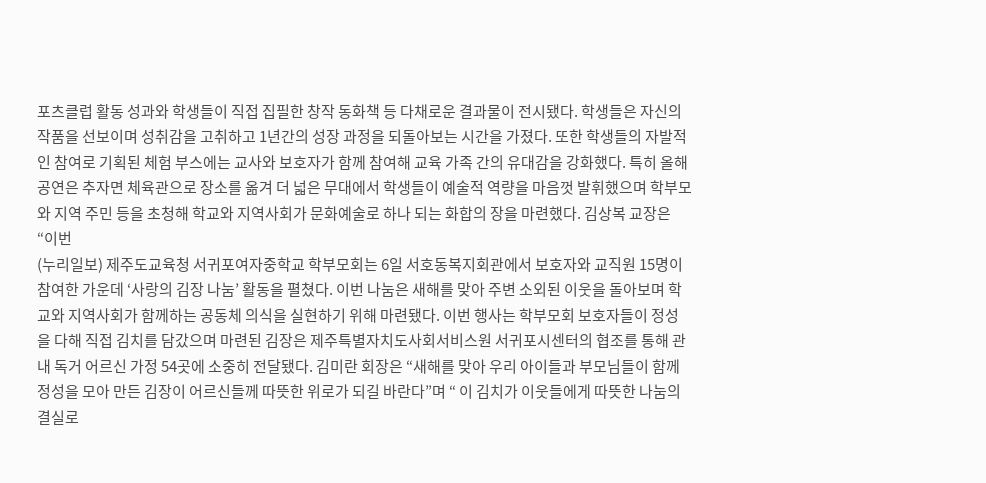포츠클럽 활동 성과와 학생들이 직접 집필한 창작 동화책 등 다채로운 결과물이 전시됐다. 학생들은 자신의 작품을 선보이며 성취감을 고취하고 1년간의 성장 과정을 되돌아보는 시간을 가졌다. 또한 학생들의 자발적인 참여로 기획된 체험 부스에는 교사와 보호자가 함께 참여해 교육 가족 간의 유대감을 강화했다. 특히 올해 공연은 추자면 체육관으로 장소를 옮겨 더 넓은 무대에서 학생들이 예술적 역량을 마음껏 발휘했으며 학부모와 지역 주민 등을 초청해 학교와 지역사회가 문화예술로 하나 되는 화합의 장을 마련했다. 김상복 교장은 “이번
(누리일보) 제주도교육청 서귀포여자중학교 학부모회는 6일 서호동복지회관에서 보호자와 교직원 15명이 참여한 가운데 ‘사랑의 김장 나눔’ 활동을 펼쳤다. 이번 나눔은 새해를 맞아 주변 소외된 이웃을 돌아보며 학교와 지역사회가 함께하는 공동체 의식을 실현하기 위해 마련됐다. 이번 행사는 학부모회 보호자들이 정성을 다해 직접 김치를 담갔으며 마련된 김장은 제주특별자치도사회서비스원 서귀포시센터의 협조를 통해 관내 독거 어르신 가정 54곳에 소중히 전달됐다. 김미란 회장은 “새해를 맞아 우리 아이들과 부모님들이 함께 정성을 모아 만든 김장이 어르신들께 따뜻한 위로가 되길 바란다”며 “ 이 김치가 이웃들에게 따뜻한 나눔의 결실로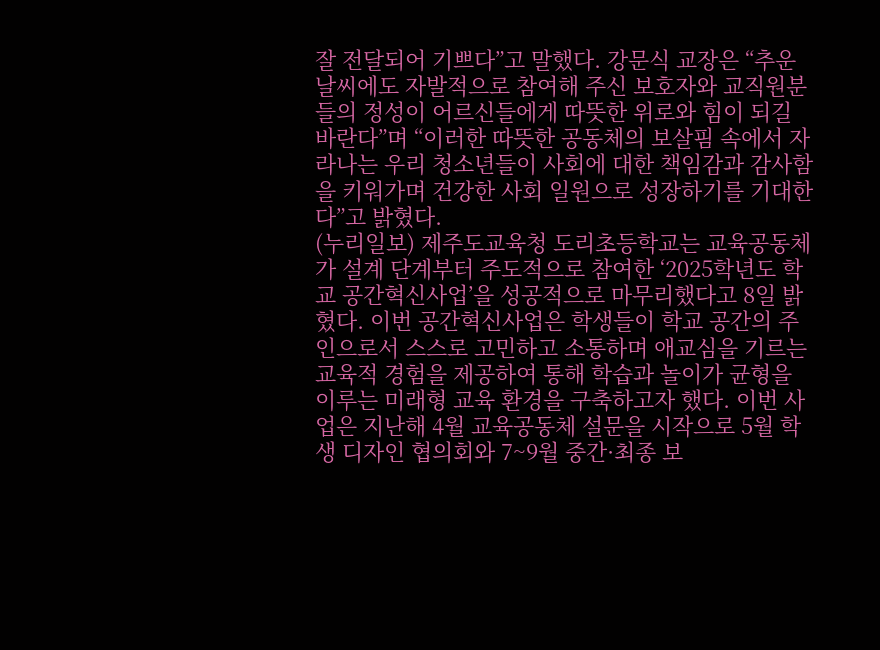잘 전달되어 기쁘다”고 말했다. 강문식 교장은 “추운 날씨에도 자발적으로 참여해 주신 보호자와 교직원분들의 정성이 어르신들에게 따뜻한 위로와 힘이 되길 바란다”며 “이러한 따뜻한 공동체의 보살핌 속에서 자라나는 우리 청소년들이 사회에 대한 책임감과 감사함을 키워가며 건강한 사회 일원으로 성장하기를 기대한다”고 밝혔다.
(누리일보) 제주도교육청 도리초등학교는 교육공동체가 설계 단계부터 주도적으로 참여한 ‘2025학년도 학교 공간혁신사업’을 성공적으로 마무리했다고 8일 밝혔다. 이번 공간혁신사업은 학생들이 학교 공간의 주인으로서 스스로 고민하고 소통하며 애교심을 기르는 교육적 경험을 제공하여 통해 학습과 놀이가 균형을 이루는 미래형 교육 환경을 구축하고자 했다. 이번 사업은 지난해 4월 교육공동체 설문을 시작으로 5월 학생 디자인 협의회와 7~9월 중간·최종 보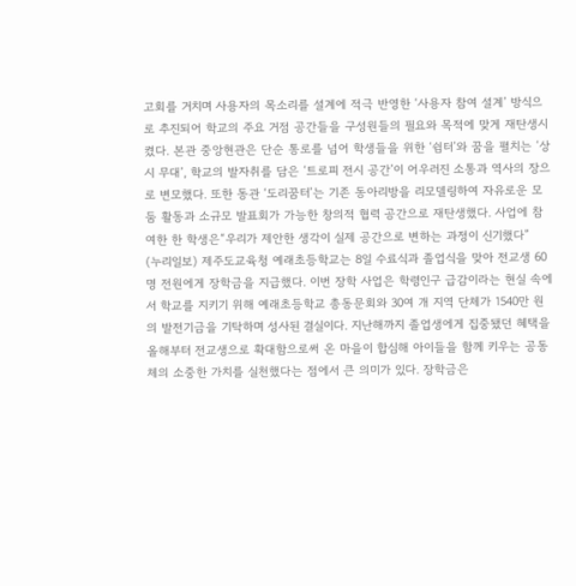고회를 거치며 사용자의 목소리를 설계에 적극 반영한 ‘사용자 참여 설계’ 방식으로 추진되어 학교의 주요 거점 공간들을 구성원들의 필요와 목적에 맞게 재탄생시켰다. 본관 중앙현관은 단순 통로를 넘어 학생들을 위한 ‘쉼터’와 꿈을 펼치는 ‘상시 무대’, 학교의 발자취를 담은 ‘트로피 전시 공간’이 어우러진 소통과 역사의 장으로 변모했다. 또한 동관 ‘도리꿈터’는 기존 동아리방을 리모델링하여 자유로운 모둠 활동과 소규모 발표회가 가능한 창의적 협력 공간으로 재탄생했다. 사업에 참여한 한 학생은“우리가 제안한 생각이 실제 공간으로 변하는 과정이 신기했다”
(누리일보) 제주도교육청 예래초등학교는 8일 수료식과 졸업식을 맞아 전교생 60명 전원에게 장학금을 지급했다. 이번 장학 사업은 학령인구 급감이라는 현실 속에서 학교를 지키기 위해 예래초등학교 총동문회와 30여 개 지역 단체가 1540만 원의 발전기금을 기탁하며 성사된 결실이다. 지난해까지 졸업생에게 집중됐던 혜택을 올해부터 전교생으로 확대함으로써 온 마을이 합심해 아이들을 함께 키우는 공동체의 소중한 가치를 실천했다는 점에서 큰 의미가 있다. 장학금은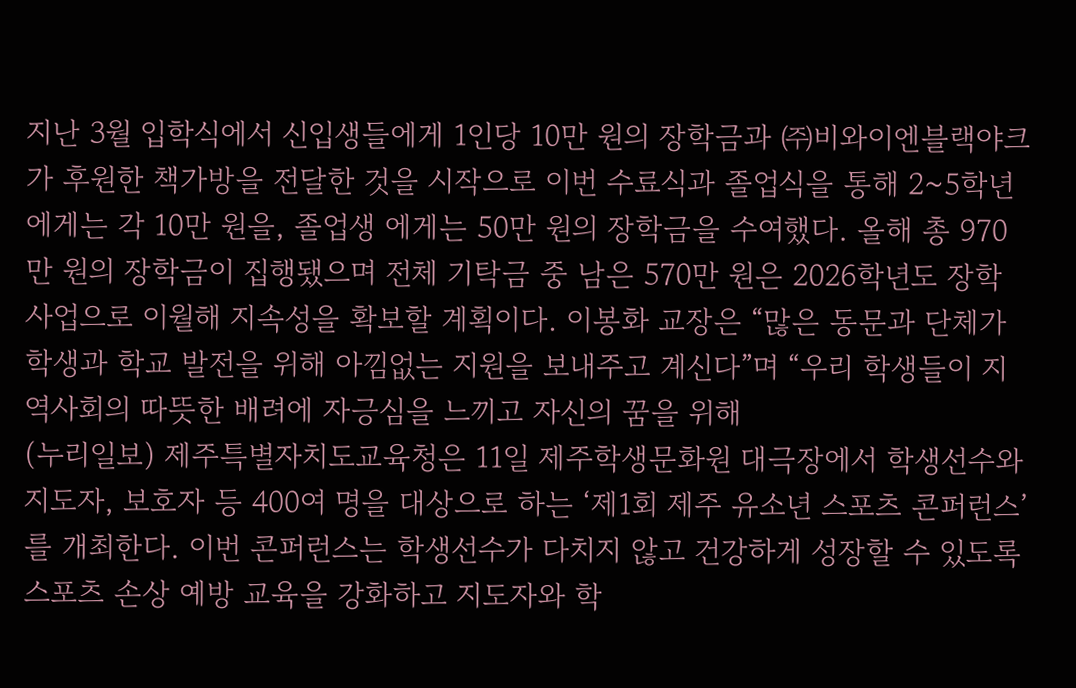지난 3월 입학식에서 신입생들에게 1인당 10만 원의 장학금과 ㈜비와이엔블랙야크가 후원한 책가방을 전달한 것을 시작으로 이번 수료식과 졸업식을 통해 2~5학년에게는 각 10만 원을, 졸업생 에게는 50만 원의 장학금을 수여했다. 올해 총 970만 원의 장학금이 집행됐으며 전체 기탁금 중 남은 570만 원은 2026학년도 장학 사업으로 이월해 지속성을 확보할 계획이다. 이봉화 교장은 “많은 동문과 단체가 학생과 학교 발전을 위해 아낌없는 지원을 보내주고 계신다”며 “우리 학생들이 지역사회의 따뜻한 배려에 자긍심을 느끼고 자신의 꿈을 위해
(누리일보) 제주특별자치도교육청은 11일 제주학생문화원 대극장에서 학생선수와 지도자, 보호자 등 400여 명을 대상으로 하는 ‘제1회 제주 유소년 스포츠 콘퍼런스’를 개최한다. 이번 콘퍼런스는 학생선수가 다치지 않고 건강하게 성장할 수 있도록 스포츠 손상 예방 교육을 강화하고 지도자와 학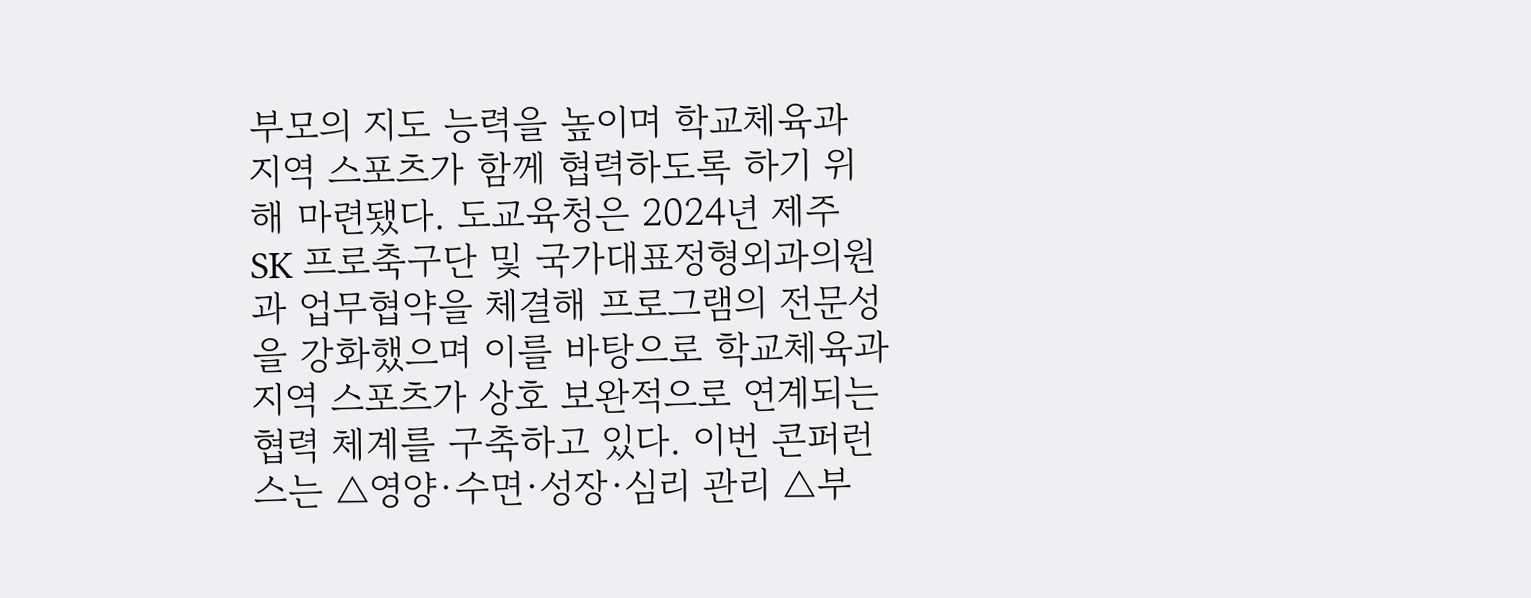부모의 지도 능력을 높이며 학교체육과 지역 스포츠가 함께 협력하도록 하기 위해 마련됐다. 도교육청은 2024년 제주 SK 프로축구단 및 국가대표정형외과의원과 업무협약을 체결해 프로그램의 전문성을 강화했으며 이를 바탕으로 학교체육과 지역 스포츠가 상호 보완적으로 연계되는 협력 체계를 구축하고 있다. 이번 콘퍼런스는 △영양·수면·성장·심리 관리 △부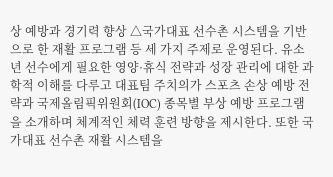상 예방과 경기력 향상 △국가대표 선수촌 시스템을 기반으로 한 재활 프로그램 등 세 가지 주제로 운영된다. 유소년 선수에게 필요한 영양·휴식 전략과 성장 관리에 대한 과학적 이해를 다루고 대표팀 주치의가 스포츠 손상 예방 전략과 국제올림픽위원회(IOC) 종목별 부상 예방 프로그램을 소개하며 체계적인 체력 훈련 방향을 제시한다. 또한 국가대표 선수촌 재활 시스템을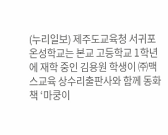(누리일보) 제주도교육청 서귀포온성학교는 본교 고등학교 1학년에 재학 중인 김용원 학생이 ㈜맥스교육 상수리출판사와 함께 동화책 ‘마쿵이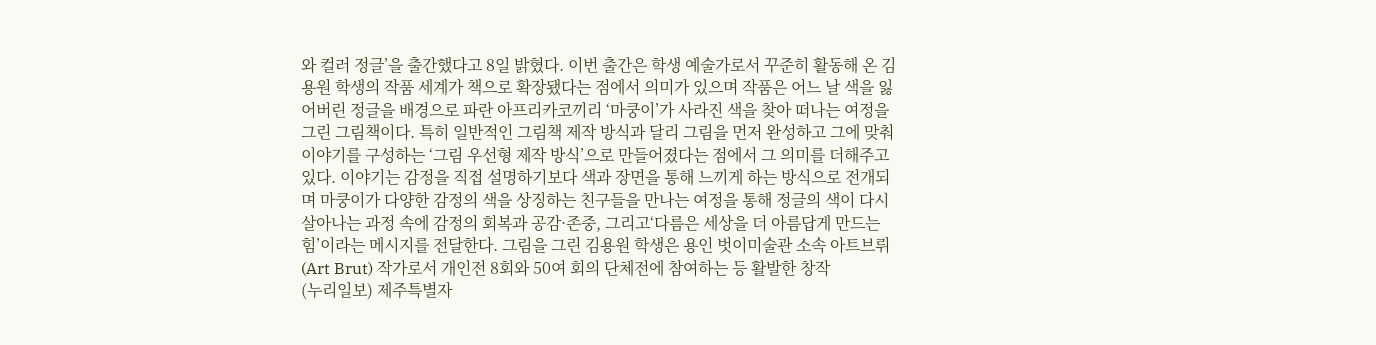와 컬러 정글’을 출간했다고 8일 밝혔다. 이번 출간은 학생 예술가로서 꾸준히 활동해 온 김용원 학생의 작품 세계가 책으로 확장됐다는 점에서 의미가 있으며 작품은 어느 날 색을 잃어버린 정글을 배경으로 파란 아프리카코끼리 ‘마쿵이’가 사라진 색을 찾아 떠나는 여정을 그린 그림책이다. 특히 일반적인 그림책 제작 방식과 달리 그림을 먼저 완성하고 그에 맞춰 이야기를 구성하는 ‘그림 우선형 제작 방식’으로 만들어졌다는 점에서 그 의미를 더해주고 있다. 이야기는 감정을 직접 설명하기보다 색과 장면을 통해 느끼게 하는 방식으로 전개되며 마쿵이가 다양한 감정의 색을 상징하는 친구들을 만나는 여정을 통해 정글의 색이 다시 살아나는 과정 속에 감정의 회복과 공감·존중, 그리고‘다름은 세상을 더 아름답게 만드는 힘’이라는 메시지를 전달한다. 그림을 그린 김용원 학생은 용인 벗이미술관 소속 아트브뤼(Art Brut) 작가로서 개인전 8회와 50여 회의 단체전에 참여하는 등 활발한 창작
(누리일보) 제주특별자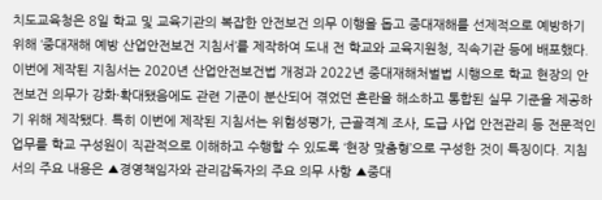치도교육청은 8일 학교 및 교육기관의 복잡한 안전보건 의무 이행을 돕고 중대재해를 선제적으로 예방하기 위해 ‘중대재해 예방 산업안전보건 지침서’를 제작하여 도내 전 학교와 교육지원청, 직속기관 등에 배포했다. 이번에 제작된 지침서는 2020년 산업안전보건법 개정과 2022년 중대재해처벌법 시행으로 학교 현장의 안전보건 의무가 강화·확대됐음에도 관련 기준이 분산되어 겪었던 혼란을 해소하고 통합된 실무 기준을 제공하기 위해 제작됐다. 특히 이번에 제작된 지침서는 위험성평가, 근골격계 조사, 도급 사업 안전관리 등 전문적인 업무를 학교 구성원이 직관적으로 이해하고 수행할 수 있도록 ‘현장 맞춤형’으로 구성한 것이 특징이다. 지침서의 주요 내용은 ▲경영책임자와 관리감독자의 주요 의무 사항 ▲중대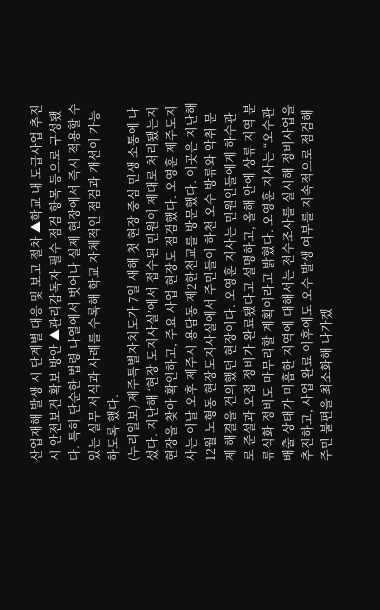산업재해 발생 시 단계별 대응 및 보고 절차 ▲학교 내 도급사업 추진 시 안전보건 확보 방안 ▲관리감독자 필수 점검 항목 등으로 구성됐다. 특히 단순한 법령 나열에서 벗어나 실제 현장에서 즉시 적용할 수 있는 실무 서식과 사례를 수록해 학교 자체적인 점검과 개선이 가능하도록 했다.
(누리일보) 제주특별자치도가 7일 새해 첫 현장 중심 민생 소통에 나섰다. 지난해 ‘현장 도지사실’에서 접수된 민원이 제대로 처리됐는지 현장을 찾아 확인하고, 주요 사업 현장도 점검했다. 오영훈 제주도지사는 이날 오후 제주시 용담동 제2한천교를 방문했다. 이곳은 지난해 12월 노형동 현장도지사실에서 주민들이 하천 오수 방류와 악취 문제 해결을 건의했던 현장이다. 오영훈 지사는 민원인들에게 하수관로 준설과 오접 정비가 완료됐다고 설명하고, 올해 안에 상류 지역 분류식화 정비도 마무리할 계획이라고 밝혔다. 오영훈 지사는 “오수관 배출 상태가 미흡한 지역에 대해서는 전수조사를 실시해 정비사업을 추진하고, 사업 완료 이후에도 오수 발생 여부를 지속적으로 점검해 주민 불편을 최소화해 나가겠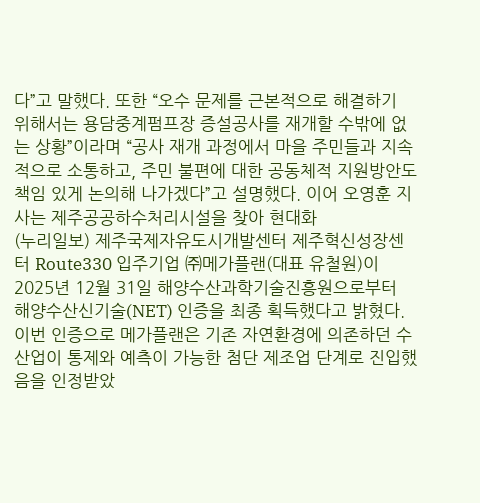다”고 말했다. 또한 “오수 문제를 근본적으로 해결하기 위해서는 용담중계펌프장 증설공사를 재개할 수밖에 없는 상황”이라며 “공사 재개 과정에서 마을 주민들과 지속적으로 소통하고, 주민 불편에 대한 공동체적 지원방안도 책임 있게 논의해 나가겠다”고 설명했다. 이어 오영훈 지사는 제주공공하수처리시설을 찾아 현대화
(누리일보) 제주국제자유도시개발센터 제주혁신성장센터 Route330 입주기업 ㈜메가플랜(대표 유철원)이 2025년 12월 31일 해양수산과학기술진흥원으로부터 해양수산신기술(NET) 인증을 최종 획득했다고 밝혔다. 이번 인증으로 메가플랜은 기존 자연환경에 의존하던 수산업이 통제와 예측이 가능한 첨단 제조업 단계로 진입했음을 인정받았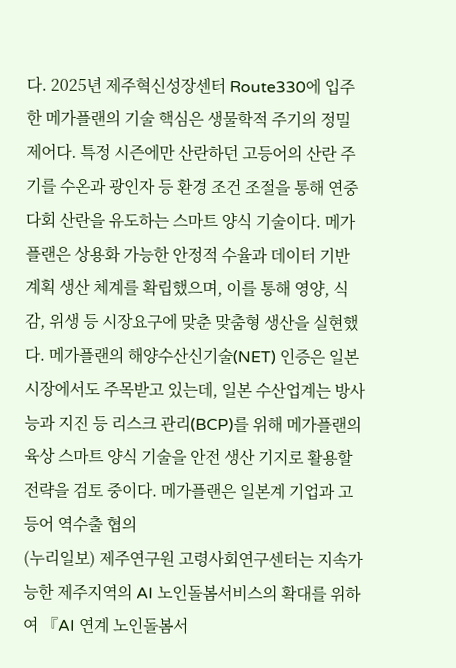다. 2025년 제주혁신성장센터 Route330에 입주한 메가플랜의 기술 핵심은 생물학적 주기의 정밀 제어다. 특정 시즌에만 산란하던 고등어의 산란 주기를 수온과 광인자 등 환경 조건 조절을 통해 연중 다회 산란을 유도하는 스마트 양식 기술이다. 메가플랜은 상용화 가능한 안정적 수율과 데이터 기반 계획 생산 체계를 확립했으며, 이를 통해 영양, 식감, 위생 등 시장요구에 맞춘 맞춤형 생산을 실현했다. 메가플랜의 해양수산신기술(NET) 인증은 일본 시장에서도 주목받고 있는데, 일본 수산업계는 방사능과 지진 등 리스크 관리(BCP)를 위해 메가플랜의 육상 스마트 양식 기술을 안전 생산 기지로 활용할 전략을 검토 중이다. 메가플랜은 일본계 기업과 고등어 역수출 협의
(누리일보) 제주연구원 고령사회연구센터는 지속가능한 제주지역의 AI 노인돌봄서비스의 확대를 위하여 『AI 연계 노인돌봄서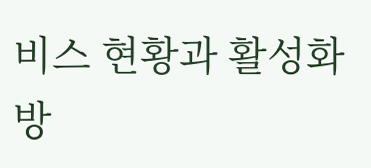비스 현황과 활성화 방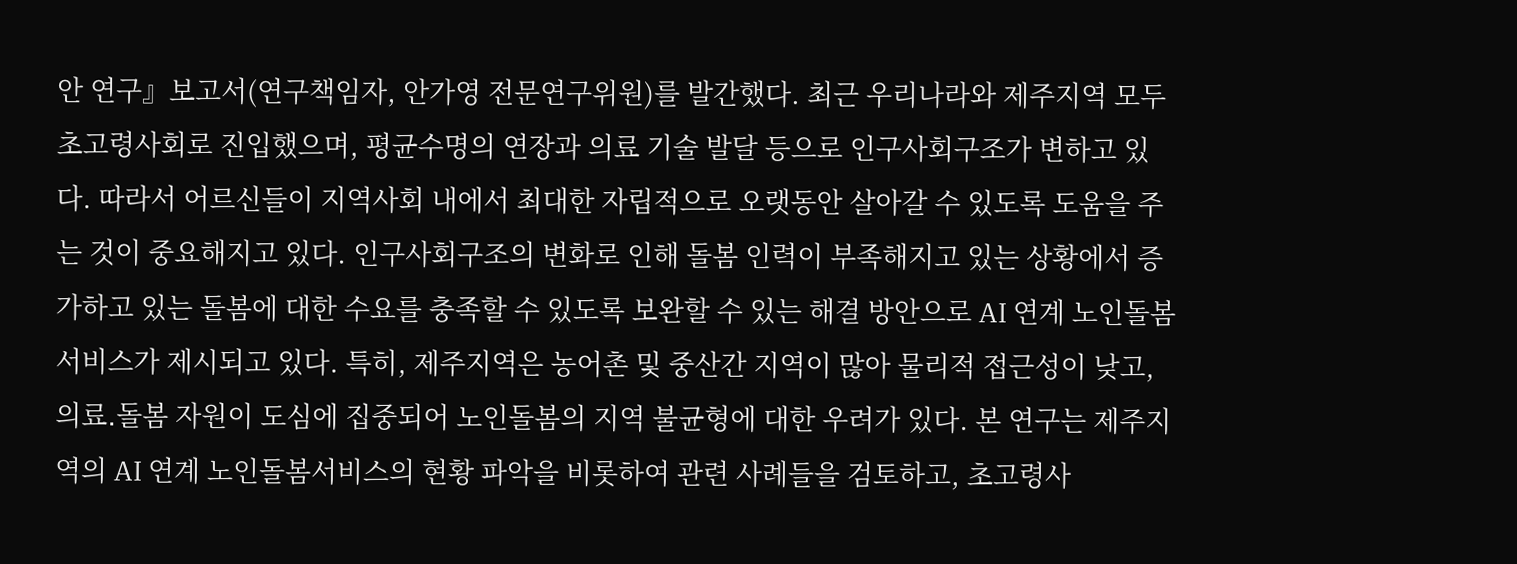안 연구』보고서(연구책임자, 안가영 전문연구위원)를 발간했다. 최근 우리나라와 제주지역 모두 초고령사회로 진입했으며, 평균수명의 연장과 의료 기술 발달 등으로 인구사회구조가 변하고 있다. 따라서 어르신들이 지역사회 내에서 최대한 자립적으로 오랫동안 살아갈 수 있도록 도움을 주는 것이 중요해지고 있다. 인구사회구조의 변화로 인해 돌봄 인력이 부족해지고 있는 상황에서 증가하고 있는 돌봄에 대한 수요를 충족할 수 있도록 보완할 수 있는 해결 방안으로 AI 연계 노인돌봄서비스가 제시되고 있다. 특히, 제주지역은 농어촌 및 중산간 지역이 많아 물리적 접근성이 낮고, 의료․돌봄 자원이 도심에 집중되어 노인돌봄의 지역 불균형에 대한 우려가 있다. 본 연구는 제주지역의 AI 연계 노인돌봄서비스의 현황 파악을 비롯하여 관련 사례들을 검토하고, 초고령사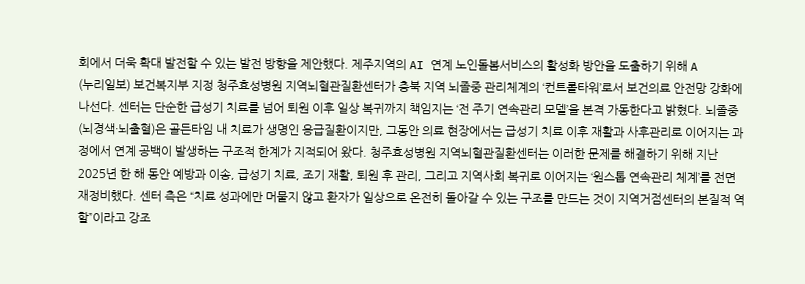회에서 더욱 확대 발전할 수 있는 발전 방향을 제안했다. 제주지역의 AI 연계 노인돌봄서비스의 활성화 방안을 도출하기 위해 A
(누리일보) 보건복지부 지정 청주효성병원 지역뇌혈관질환센터가 충북 지역 뇌졸중 관리체계의 ‘컨트롤타워’로서 보건의료 안전망 강화에 나선다. 센터는 단순한 급성기 치료를 넘어 퇴원 이후 일상 복귀까지 책임지는 ‘전 주기 연속관리 모델’을 본격 가동한다고 밝혔다. 뇌졸중(뇌경색·뇌출혈)은 골든타임 내 치료가 생명인 응급질환이지만, 그동안 의료 현장에서는 급성기 치료 이후 재활과 사후관리로 이어지는 과정에서 연계 공백이 발생하는 구조적 한계가 지적되어 왔다. 청주효성병원 지역뇌혈관질환센터는 이러한 문제를 해결하기 위해 지난 2025년 한 해 동안 예방과 이송, 급성기 치료, 조기 재활, 퇴원 후 관리, 그리고 지역사회 복귀로 이어지는 ‘원스톱 연속관리 체계’를 전면 재정비했다. 센터 측은 “치료 성과에만 머물지 않고 환자가 일상으로 온전히 돌아갈 수 있는 구조를 만드는 것이 지역거점센터의 본질적 역할”이라고 강조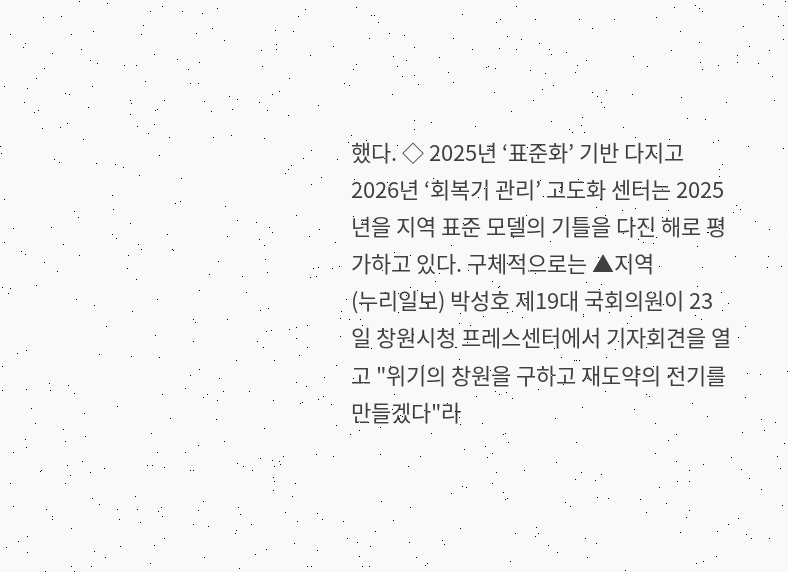했다. ◇ 2025년 ‘표준화’ 기반 다지고 2026년 ‘회복기 관리’ 고도화 센터는 2025년을 지역 표준 모델의 기틀을 다진 해로 평가하고 있다. 구체적으로는 ▲지역
(누리일보) 박성호 제19대 국회의원이 23일 창원시청 프레스센터에서 기자회견을 열고 "위기의 창원을 구하고 재도약의 전기를 만들겠다"라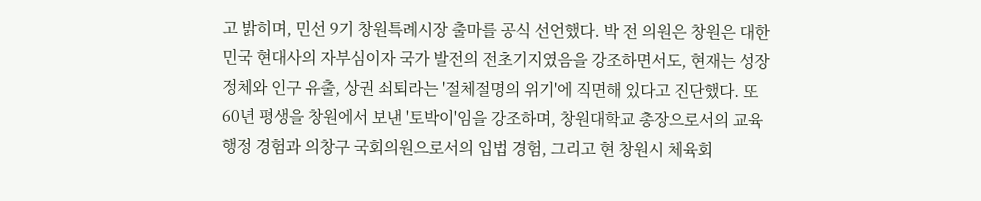고 밝히며, 민선 9기 창원특례시장 출마를 공식 선언했다. 박 전 의원은 창원은 대한민국 현대사의 자부심이자 국가 발전의 전초기지였음을 강조하면서도, 현재는 성장 정체와 인구 유출, 상권 쇠퇴라는 '절체절명의 위기'에 직면해 있다고 진단했다. 또 60년 평생을 창원에서 보낸 '토박이'임을 강조하며, 창원대학교 총장으로서의 교육 행정 경험과 의창구 국회의원으로서의 입법 경험, 그리고 현 창원시 체육회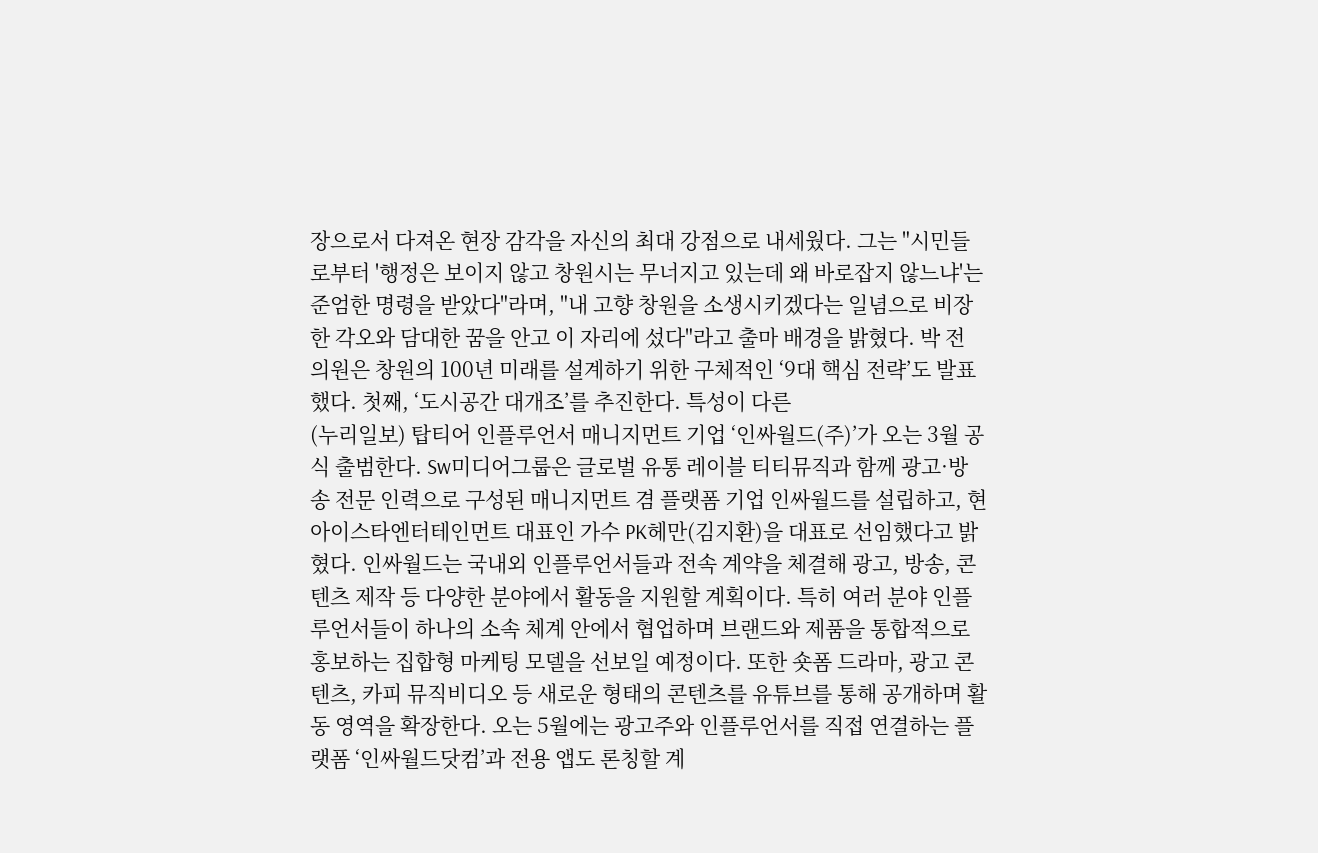장으로서 다져온 현장 감각을 자신의 최대 강점으로 내세웠다. 그는 "시민들로부터 '행정은 보이지 않고 창원시는 무너지고 있는데 왜 바로잡지 않느냐'는 준엄한 명령을 받았다"라며, "내 고향 창원을 소생시키겠다는 일념으로 비장한 각오와 담대한 꿈을 안고 이 자리에 섰다"라고 출마 배경을 밝혔다. 박 전 의원은 창원의 100년 미래를 설계하기 위한 구체적인 ‘9대 핵심 전략’도 발표했다. 첫째, ‘도시공간 대개조’를 추진한다. 특성이 다른
(누리일보) 탑티어 인플루언서 매니지먼트 기업 ‘인싸월드(주)’가 오는 3월 공식 출범한다. Sw미디어그룹은 글로벌 유통 레이블 티티뮤직과 함께 광고·방송 전문 인력으로 구성된 매니지먼트 겸 플랫폼 기업 인싸월드를 설립하고, 현 아이스타엔터테인먼트 대표인 가수 PK헤만(김지환)을 대표로 선임했다고 밝혔다. 인싸월드는 국내외 인플루언서들과 전속 계약을 체결해 광고, 방송, 콘텐츠 제작 등 다양한 분야에서 활동을 지원할 계획이다. 특히 여러 분야 인플루언서들이 하나의 소속 체계 안에서 협업하며 브랜드와 제품을 통합적으로 홍보하는 집합형 마케팅 모델을 선보일 예정이다. 또한 숏폼 드라마, 광고 콘텐츠, 카피 뮤직비디오 등 새로운 형태의 콘텐츠를 유튜브를 통해 공개하며 활동 영역을 확장한다. 오는 5월에는 광고주와 인플루언서를 직접 연결하는 플랫폼 ‘인싸월드닷컴’과 전용 앱도 론칭할 계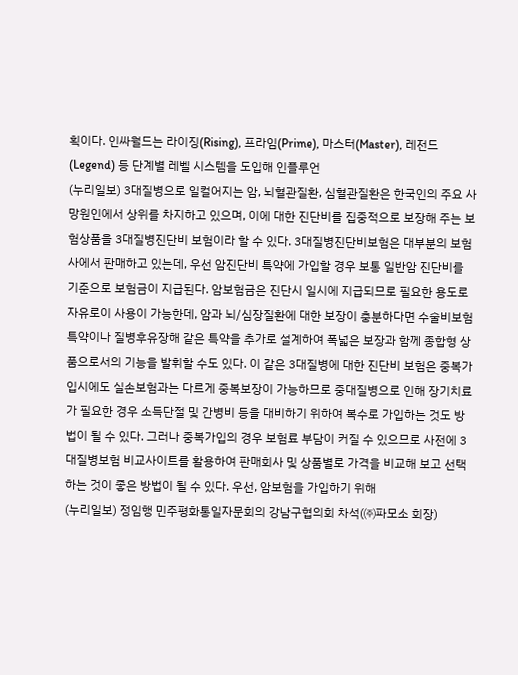획이다. 인싸월드는 라이징(Rising), 프라임(Prime), 마스터(Master), 레전드(Legend) 등 단계별 레벨 시스템을 도입해 인플루언
(누리일보) 3대질병으로 일컬어지는 암, 뇌혈관질환, 심혈관질환은 한국인의 주요 사망원인에서 상위를 차지하고 있으며, 이에 대한 진단비를 집중적으로 보장해 주는 보험상품을 3대질병진단비 보험이라 할 수 있다. 3대질병진단비보험은 대부분의 보험사에서 판매하고 있는데, 우선 암진단비 특약에 가입할 경우 보통 일반암 진단비를 기준으로 보험금이 지급된다. 암보험금은 진단시 일시에 지급되므로 필요한 용도로 자유로이 사용이 가능한데, 암과 뇌/심장질환에 대한 보장이 충분하다면 수술비보험 특약이나 질병후유장해 같은 특약을 추가로 설계하여 폭넓은 보장과 함께 종합형 상품으로서의 기능을 발휘할 수도 있다. 이 같은 3대질병에 대한 진단비 보험은 중복가입시에도 실손보험과는 다르게 중복보장이 가능하므로 중대질병으로 인해 장기치료가 필요한 경우 소득단절 및 간병비 등을 대비하기 위하여 복수로 가입하는 것도 방법이 될 수 있다. 그러나 중복가입의 경우 보험료 부담이 커질 수 있으므로 사전에 3대질병보험 비교사이트를 활용하여 판매회사 및 상품별로 가격을 비교해 보고 선택하는 것이 좋은 방법이 될 수 있다. 우선, 암보험을 가입하기 위해
(누리일보) 정임행 민주평화통일자문회의 강남구협의회 차석(㈜파모소 회장)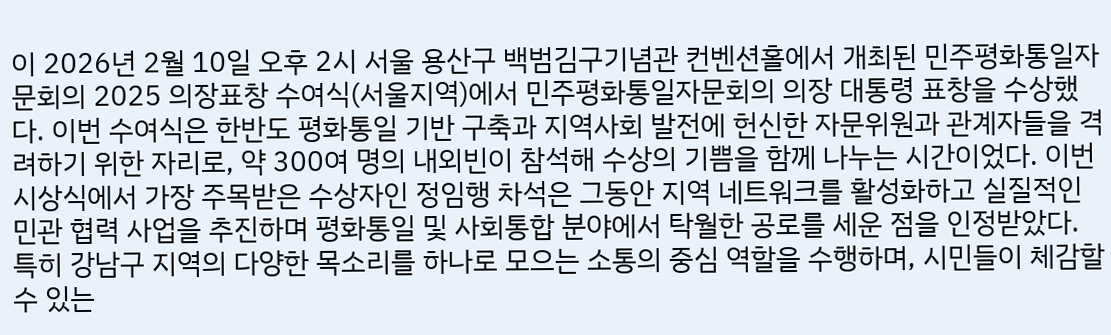이 2026년 2월 10일 오후 2시 서울 용산구 백범김구기념관 컨벤션홀에서 개최된 민주평화통일자문회의 2025 의장표창 수여식(서울지역)에서 민주평화통일자문회의 의장 대통령 표창을 수상했다. 이번 수여식은 한반도 평화통일 기반 구축과 지역사회 발전에 헌신한 자문위원과 관계자들을 격려하기 위한 자리로, 약 300여 명의 내외빈이 참석해 수상의 기쁨을 함께 나누는 시간이었다. 이번 시상식에서 가장 주목받은 수상자인 정임행 차석은 그동안 지역 네트워크를 활성화하고 실질적인 민관 협력 사업을 추진하며 평화통일 및 사회통합 분야에서 탁월한 공로를 세운 점을 인정받았다. 특히 강남구 지역의 다양한 목소리를 하나로 모으는 소통의 중심 역할을 수행하며, 시민들이 체감할 수 있는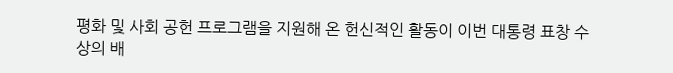평화 및 사회 공헌 프로그램을 지원해 온 헌신적인 활동이 이번 대통령 표창 수상의 배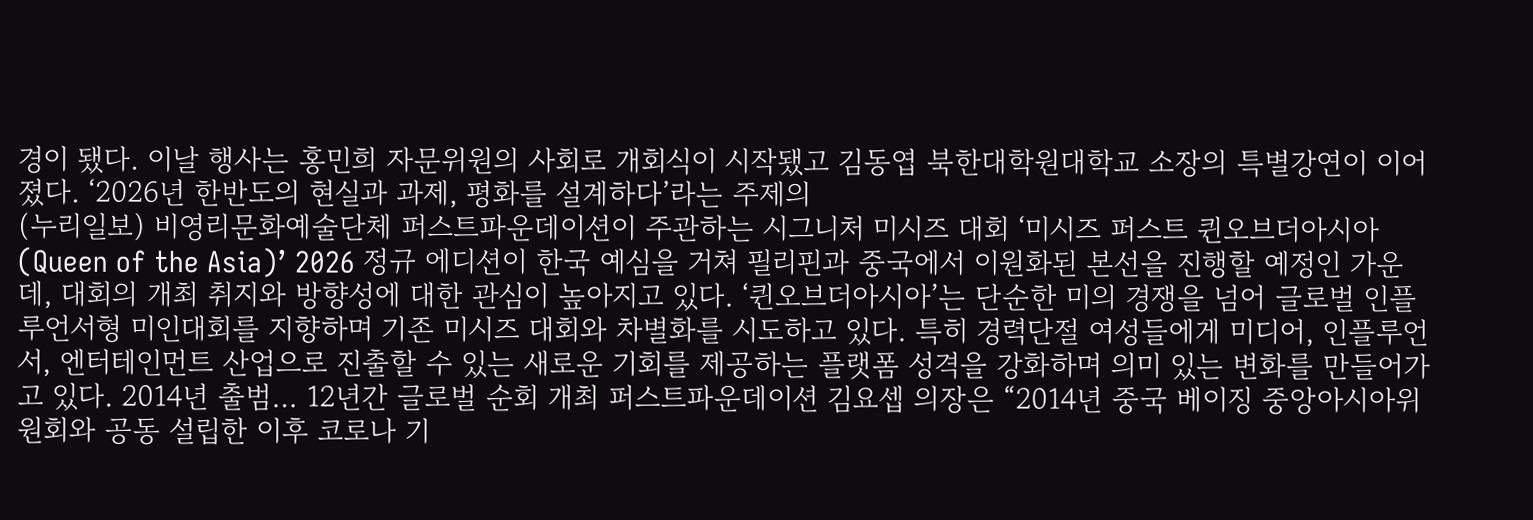경이 됐다. 이날 행사는 홍민희 자문위원의 사회로 개회식이 시작됐고 김동엽 북한대학원대학교 소장의 특별강연이 이어졌다. ‘2026년 한반도의 현실과 과제, 평화를 설계하다’라는 주제의
(누리일보) 비영리문화예술단체 퍼스트파운데이션이 주관하는 시그니처 미시즈 대회 ‘미시즈 퍼스트 퀸오브더아시아(Queen of the Asia)’ 2026 정규 에디션이 한국 예심을 거쳐 필리핀과 중국에서 이원화된 본선을 진행할 예정인 가운데, 대회의 개최 취지와 방향성에 대한 관심이 높아지고 있다. ‘퀸오브더아시아’는 단순한 미의 경쟁을 넘어 글로벌 인플루언서형 미인대회를 지향하며 기존 미시즈 대회와 차별화를 시도하고 있다. 특히 경력단절 여성들에게 미디어, 인플루언서, 엔터테인먼트 산업으로 진출할 수 있는 새로운 기회를 제공하는 플랫폼 성격을 강화하며 의미 있는 변화를 만들어가고 있다. 2014년 출범… 12년간 글로벌 순회 개최 퍼스트파운데이션 김요셉 의장은 “2014년 중국 베이징 중앙아시아위원회와 공동 설립한 이후 코로나 기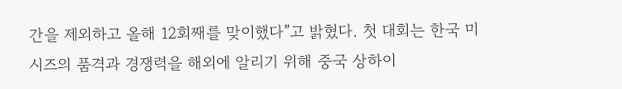간을 제외하고 올해 12회째를 맞이했다”고 밝혔다. 첫 대회는 한국 미시즈의 품격과 경쟁력을 해외에 알리기 위해 중국 상하이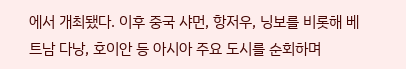에서 개최됐다. 이후 중국 샤먼, 항저우, 닝보를 비롯해 베트남 다낭, 호이안 등 아시아 주요 도시를 순회하며